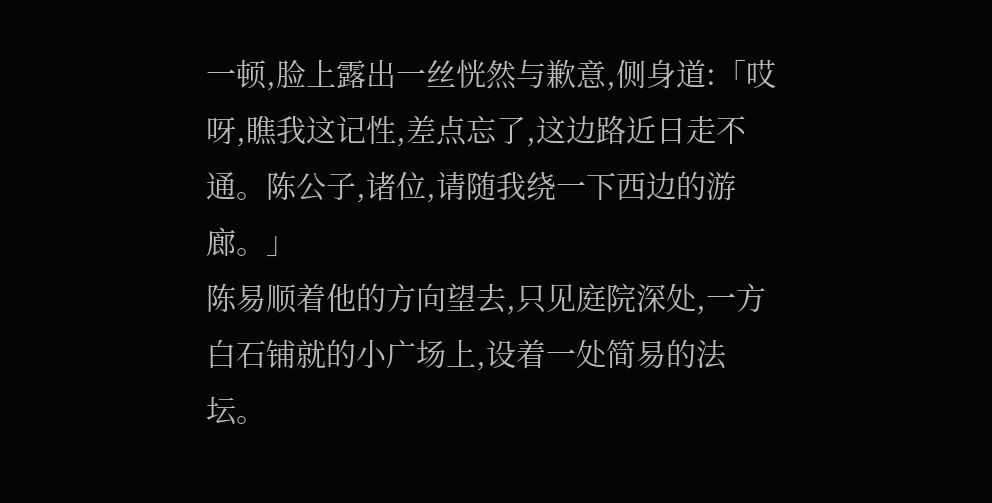一顿,脸上露出一丝恍然与歉意,侧身道:「哎呀,瞧我这记性,差点忘了,这边路近日走不通。陈公子,诸位,请随我绕一下西边的游廊。」
陈易顺着他的方向望去,只见庭院深处,一方白石铺就的小广场上,设着一处简易的法坛。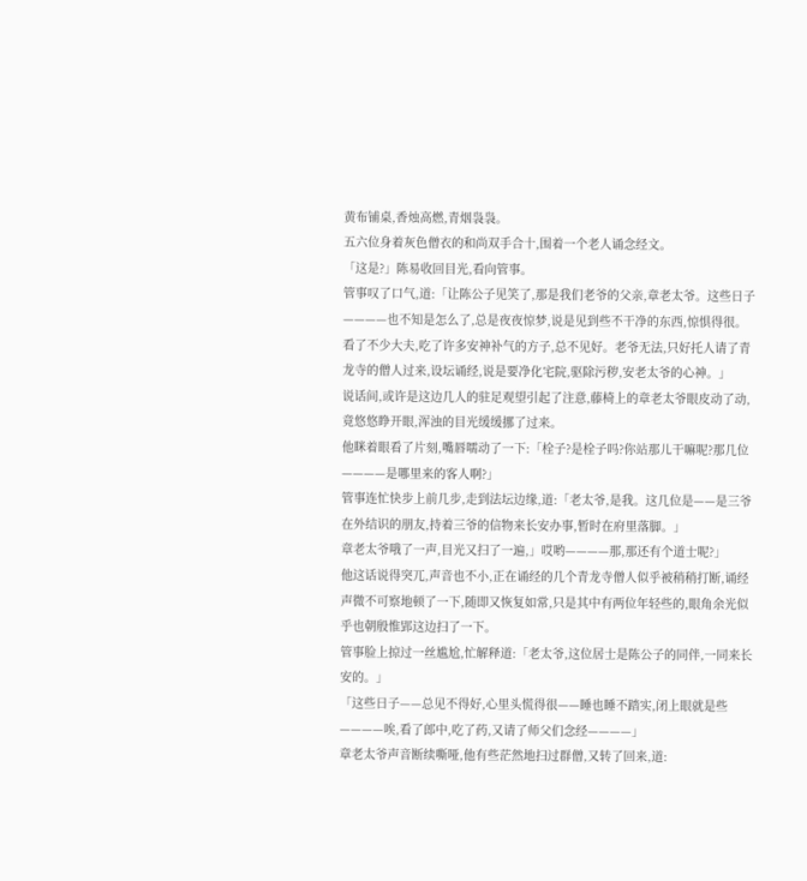黄布铺桌,香烛高燃,青烟袅袅。
五六位身着灰色僧衣的和尚双手合十,围着一个老人诵念经文。
「这是?」陈易收回目光,看向管事。
管事叹了口气,道:「让陈公子见笑了,那是我们老爷的父亲,章老太爷。这些日子————也不知是怎么了,总是夜夜惊梦,说是见到些不干净的东西,惊惧得很。看了不少大夫,吃了许多安神补气的方子,总不见好。老爷无法,只好托人请了青龙寺的僧人过来,设坛诵经,说是要净化宅院,驱除污秽,安老太爷的心神。」
说话间,或许是这边几人的驻足观望引起了注意,藤椅上的章老太爷眼皮动了动,竟悠悠睁开眼,浑浊的目光缓缓挪了过来。
他眯着眼看了片刻,嘴唇嚅动了一下:「栓子?是栓子吗?你站那儿干嘛呢?那几位————是哪里来的客人啊?」
管事连忙快步上前几步,走到法坛边缘,道:「老太爷,是我。这几位是——是三爷在外结识的朋友,持着三爷的信物来长安办事,暂时在府里落脚。」
章老太爷哦了一声,目光又扫了一遍,」哎哟————那,那还有个道士呢?」
他这话说得突兀,声音也不小,正在诵经的几个青龙寺僧人似乎被稍稍打断,诵经声微不可察地顿了一下,随即又恢复如常,只是其中有两位年轻些的,眼角余光似乎也朝殷惟郢这边扫了一下。
管事脸上掠过一丝尴尬,忙解释道:「老太爷,这位居士是陈公子的同伴,一同来长安的。」
「这些日子——总见不得好,心里头慌得很——睡也睡不踏实,闭上眼就是些————唉,看了郎中,吃了药,又请了师父们念经————」
章老太爷声音断续嘶哑,他有些茫然地扫过群僧,又转了回来,道: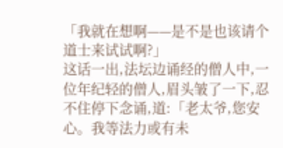「我就在想啊——是不是也该请个道士来试试啊?」
这话一出,法坛边诵经的僧人中,一位年纪轻的僧人,眉头皱了一下,忍不住停下念诵,道:「老太爷,您安心。我等法力或有未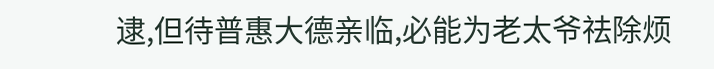逮,但待普惠大德亲临,必能为老太爷祛除烦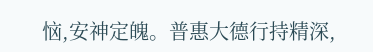恼,安神定魄。普惠大德行持精深,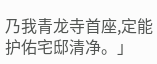乃我青龙寺首座,定能护佑宅邸清净。」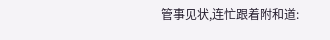管事见状,连忙跟着附和道: